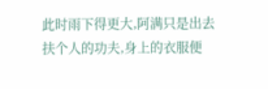此时雨下得更大,阿满只是出去扶个人的功夫,身上的衣服便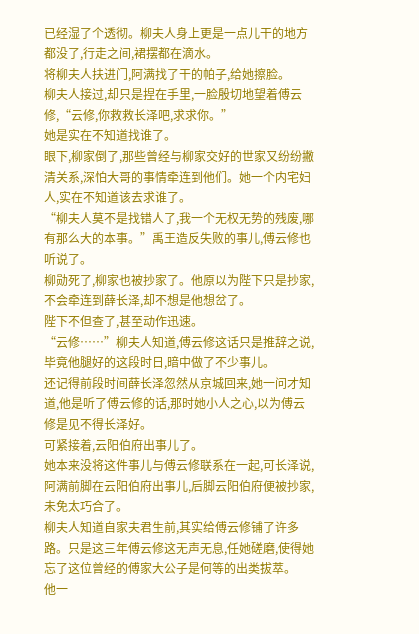已经湿了个透彻。柳夫人身上更是一点儿干的地方都没了,行走之间,裙摆都在滴水。
将柳夫人扶进门,阿满找了干的帕子,给她擦脸。
柳夫人接过,却只是捏在手里,一脸殷切地望着傅云修,“云修,你救救长泽吧,求求你。”
她是实在不知道找谁了。
眼下,柳家倒了,那些曾经与柳家交好的世家又纷纷撇清关系,深怕大哥的事情牵连到他们。她一个内宅妇人,实在不知道该去求谁了。
“柳夫人莫不是找错人了,我一个无权无势的残废,哪有那么大的本事。”禹王造反失败的事儿,傅云修也听说了。
柳勋死了,柳家也被抄家了。他原以为陛下只是抄家,不会牵连到薛长泽,却不想是他想岔了。
陛下不但查了,甚至动作迅速。
“云修……”柳夫人知道,傅云修这话只是推辞之说,毕竟他腿好的这段时日,暗中做了不少事儿。
还记得前段时间薛长泽忽然从京城回来,她一问才知道,他是听了傅云修的话,那时她小人之心,以为傅云修是见不得长泽好。
可紧接着,云阳伯府出事儿了。
她本来没将这件事儿与傅云修联系在一起,可长泽说,阿满前脚在云阳伯府出事儿,后脚云阳伯府便被抄家,未免太巧合了。
柳夫人知道自家夫君生前,其实给傅云修铺了许多路。只是这三年傅云修这无声无息,任她磋磨,使得她忘了这位曾经的傅家大公子是何等的出类拔萃。
他一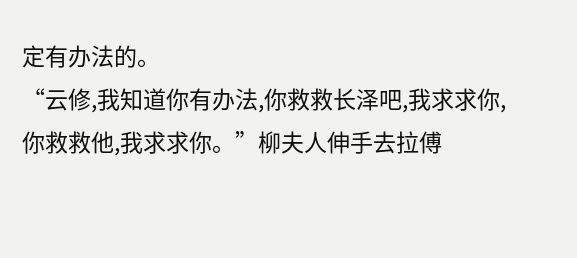定有办法的。
“云修,我知道你有办法,你救救长泽吧,我求求你,你救救他,我求求你。”柳夫人伸手去拉傅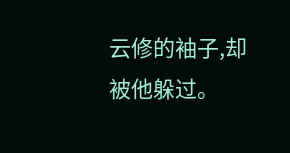云修的袖子,却被他躲过。